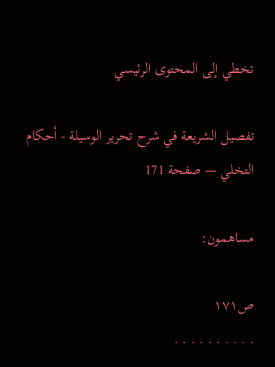تخطي إلى المحتوى الرئيسي

تفصيل الشريعة في شرح تحرير الوسيلة - أحكام التخلي — صفحة 171

مساهمون:

ص١٧١
. . . . . . . . . .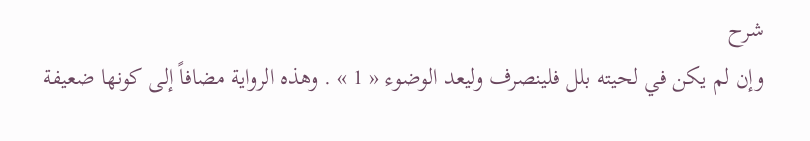شرح
وإن لم يكن في لحيته بلل فلينصرف وليعد الوضوء « 1 » . وهذه الرواية مضافاً إلى كونها ضعيفة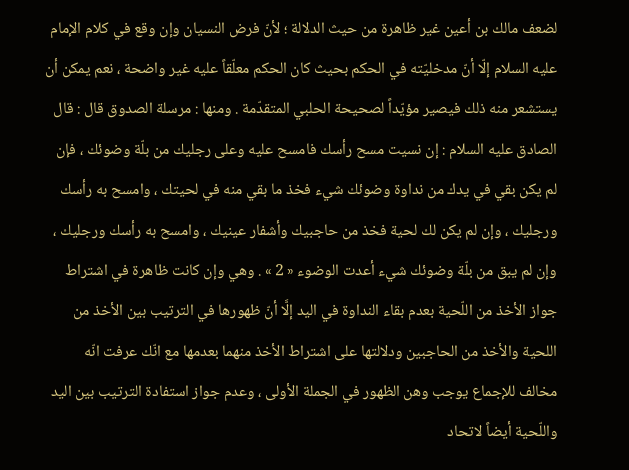لضعف مالك بن أعين غير ظاهرة من حيث الدلالة ؛ لأنّ فرض النسيان وإن وقع في كلام الإمام عليه السلام إلّا أنّ مدخليّته في الحكم بحيث كان الحكم معلّقاً عليه غير واضحة ، نعم يمكن أن يستشعر منه ذلك فيصير مؤيّداً لصحيحة الحلبي المتقدّمة . ومنها : مرسلة الصدوق قال : قال الصادق عليه السلام : إن نسيت مسح رأسك فامسح عليه وعلى رجليك من بلّة وضوئك ، فإن لم يكن بقي في يدك من نداوة وضوئك شيء فخذ ما بقي منه في لحيتك ، وامسح به رأسك ورجليك ، وإن لم يكن لك لحية فخذ من حاجبيك وأشفار عينيك ، وامسح به رأسك ورجليك ، وإن لم يبق من بلّة وضوئك شيء أعدت الوضوء « 2 » . وهي وإن كانت ظاهرة في اشتراط جواز الأخذ من اللّحية بعدم بقاء النداوة في اليد إلَّا أنّ ظهورها في الترتيب بين الأخذ من اللحية والأخذ من الحاجبين ودلالتها على اشتراط الأخذ منهما بعدمها مع انّك عرفت انّه مخالف للإجماع يوجب وهن الظهور في الجملة الأولى ، وعدم جواز استفادة الترتيب بين اليد واللّحية أيضاً لاتحاد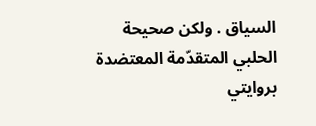السياق . ولكن صحيحة الحلبي المتقدّمة المعتضدة بروايتي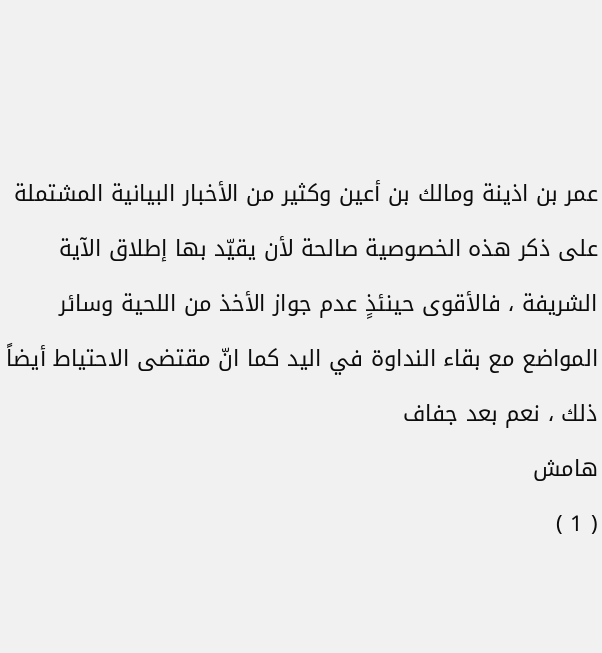عمر بن اذينة ومالك بن أعين وكثير من الأخبار البيانية المشتملة على ذكر هذه الخصوصية صالحة لأن يقيّد بها إطلاق الآية الشريفة ، فالأقوى حينئذٍ عدم جواز الأخذ من اللحية وسائر المواضع مع بقاء النداوة في اليد كما انّ مقتضى الاحتياط أيضاً ذلك ، نعم بعد جفاف
هامش
( 1 )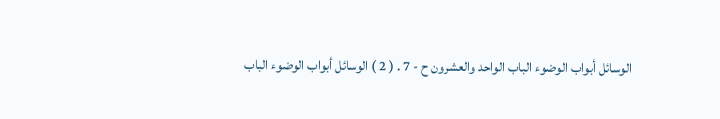الوسائل أبواب الوضوء الباب الواحد والعشرون ح - 7 . ( 2 ) الوسائل أبواب الوضوء الباب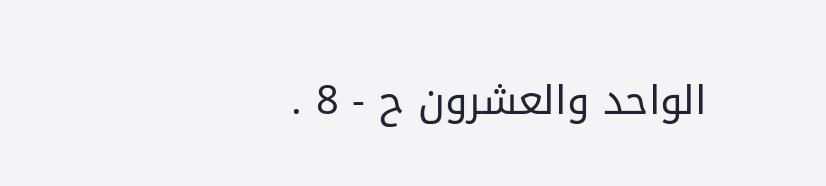الواحد والعشرون ح - 8 .